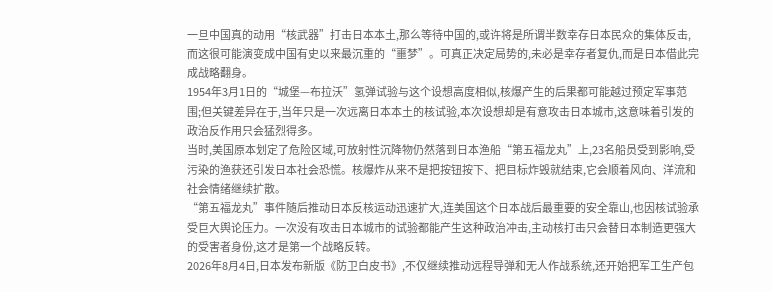一旦中国真的动用“核武器”打击日本本土,那么等待中国的,或许将是所谓半数幸存日本民众的集体反击,而这很可能演变成中国有史以来最沉重的“噩梦”。可真正决定局势的,未必是幸存者复仇,而是日本借此完成战略翻身。
1954年3月1日的“城堡—布拉沃”氢弹试验与这个设想高度相似,核爆产生的后果都可能越过预定军事范围;但关键差异在于,当年只是一次远离日本本土的核试验,本次设想却是有意攻击日本城市,这意味着引发的政治反作用只会猛烈得多。
当时,美国原本划定了危险区域,可放射性沉降物仍然落到日本渔船“第五福龙丸”上,23名船员受到影响,受污染的渔获还引发日本社会恐慌。核爆炸从来不是把按钮按下、把目标炸毁就结束,它会顺着风向、洋流和社会情绪继续扩散。
“第五福龙丸”事件随后推动日本反核运动迅速扩大,连美国这个日本战后最重要的安全靠山,也因核试验承受巨大舆论压力。一次没有攻击日本城市的试验都能产生这种政治冲击,主动核打击只会替日本制造更强大的受害者身份,这才是第一个战略反转。
2026年8月4日,日本发布新版《防卫白皮书》,不仅继续推动远程导弹和无人作战系统,还开始把军工生产包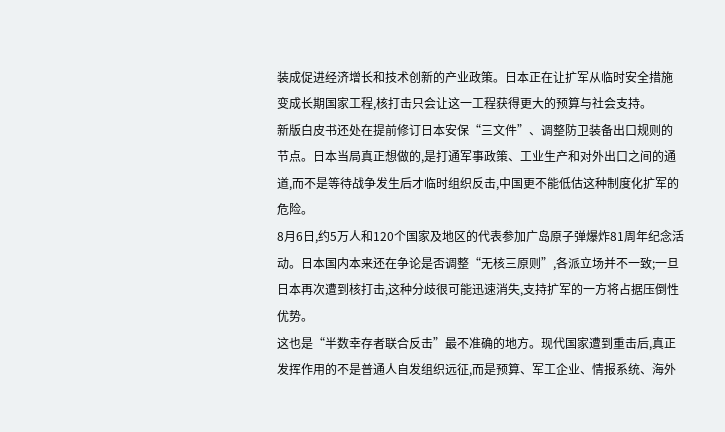装成促进经济增长和技术创新的产业政策。日本正在让扩军从临时安全措施变成长期国家工程,核打击只会让这一工程获得更大的预算与社会支持。
新版白皮书还处在提前修订日本安保“三文件”、调整防卫装备出口规则的节点。日本当局真正想做的,是打通军事政策、工业生产和对外出口之间的通道,而不是等待战争发生后才临时组织反击,中国更不能低估这种制度化扩军的危险。
8月6日,约5万人和120个国家及地区的代表参加广岛原子弹爆炸81周年纪念活动。日本国内本来还在争论是否调整“无核三原则”,各派立场并不一致;一旦日本再次遭到核打击,这种分歧很可能迅速消失,支持扩军的一方将占据压倒性优势。
这也是“半数幸存者联合反击”最不准确的地方。现代国家遭到重击后,真正发挥作用的不是普通人自发组织远征,而是预算、军工企业、情报系统、海外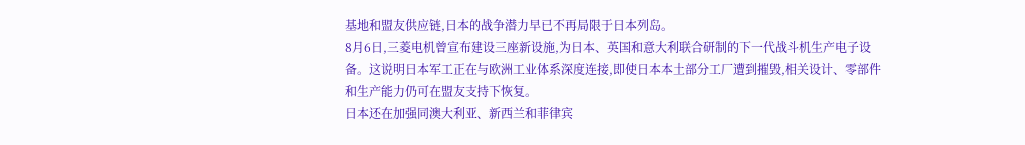基地和盟友供应链,日本的战争潜力早已不再局限于日本列岛。
8月6日,三菱电机曾宣布建设三座新设施,为日本、英国和意大利联合研制的下一代战斗机生产电子设备。这说明日本军工正在与欧洲工业体系深度连接,即使日本本土部分工厂遭到摧毁,相关设计、零部件和生产能力仍可在盟友支持下恢复。
日本还在加强同澳大利亚、新西兰和菲律宾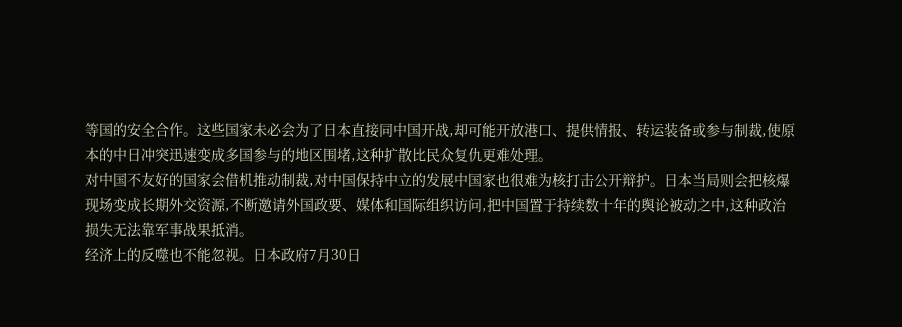等国的安全合作。这些国家未必会为了日本直接同中国开战,却可能开放港口、提供情报、转运装备或参与制裁,使原本的中日冲突迅速变成多国参与的地区围堵,这种扩散比民众复仇更难处理。
对中国不友好的国家会借机推动制裁,对中国保持中立的发展中国家也很难为核打击公开辩护。日本当局则会把核爆现场变成长期外交资源,不断邀请外国政要、媒体和国际组织访问,把中国置于持续数十年的舆论被动之中,这种政治损失无法靠军事战果抵消。
经济上的反噬也不能忽视。日本政府7月30日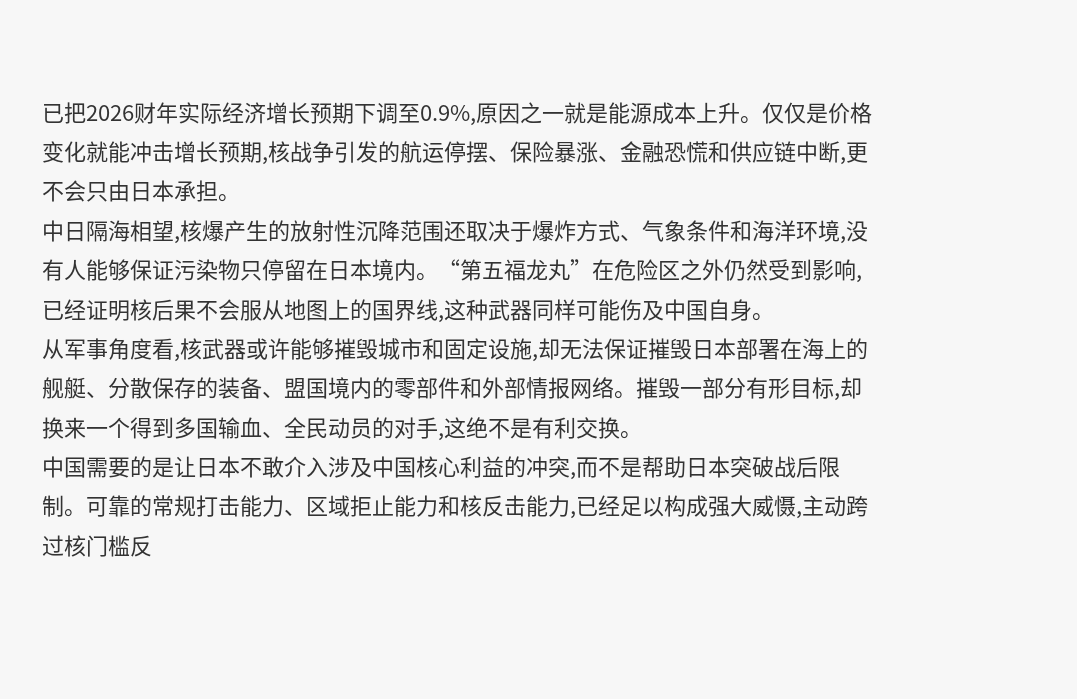已把2026财年实际经济增长预期下调至0.9%,原因之一就是能源成本上升。仅仅是价格变化就能冲击增长预期,核战争引发的航运停摆、保险暴涨、金融恐慌和供应链中断,更不会只由日本承担。
中日隔海相望,核爆产生的放射性沉降范围还取决于爆炸方式、气象条件和海洋环境,没有人能够保证污染物只停留在日本境内。“第五福龙丸”在危险区之外仍然受到影响,已经证明核后果不会服从地图上的国界线,这种武器同样可能伤及中国自身。
从军事角度看,核武器或许能够摧毁城市和固定设施,却无法保证摧毁日本部署在海上的舰艇、分散保存的装备、盟国境内的零部件和外部情报网络。摧毁一部分有形目标,却换来一个得到多国输血、全民动员的对手,这绝不是有利交换。
中国需要的是让日本不敢介入涉及中国核心利益的冲突,而不是帮助日本突破战后限制。可靠的常规打击能力、区域拒止能力和核反击能力,已经足以构成强大威慑,主动跨过核门槛反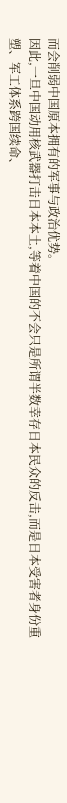而会削弱中国原本拥有的军事与政治优势。
因此,一旦中国动用核武器打击日本本土,等着中国的不会只是所谓半数幸存日本民众的反击,而是日本受害者身份重塑、军工体系跨国续命、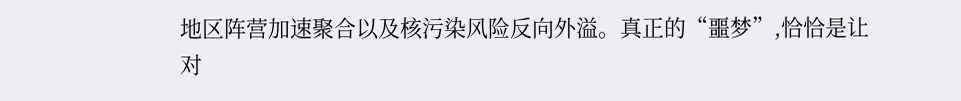地区阵营加速聚合以及核污染风险反向外溢。真正的“噩梦”,恰恰是让对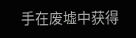手在废墟中获得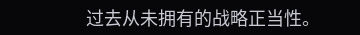过去从未拥有的战略正当性。